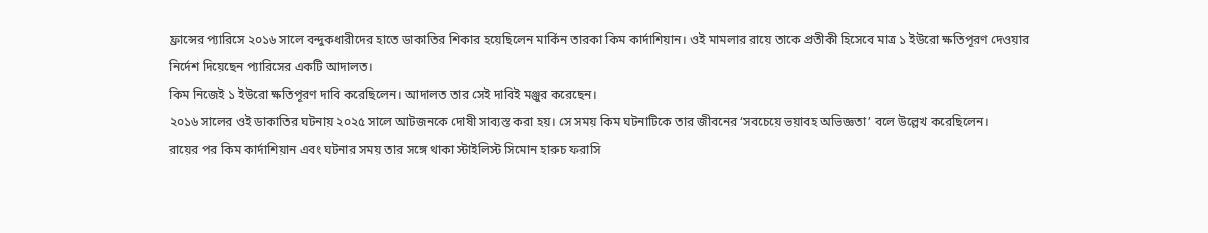ফ্রান্সের প্যারিসে ২০১৬ সালে বন্দুকধারীদের হাতে ডাকাতির শিকার হয়েছিলেন মার্কিন তারকা কিম কার্দাশিয়ান। ওই মামলার রায়ে তাকে প্রতীকী হিসেবে মাত্র ১ ইউরো ক্ষতিপূরণ দেওয়ার নির্দেশ দিয়েছেন প্যারিসের একটি আদালত।
কিম নিজেই ১ ইউরো ক্ষতিপূরণ দাবি করেছিলেন। আদালত তার সেই দাবিই মঞ্জুর করেছেন।
২০১৬ সালের ওই ডাকাতির ঘটনায় ২০২৫ সালে আটজনকে দোষী সাব্যস্ত করা হয়। সে সময় কিম ঘটনাটিকে তার জীবনের ‘সবচেয়ে ভয়াবহ অভিজ্ঞতা’ বলে উল্লেখ করেছিলেন।
রায়ের পর কিম কার্দাশিয়ান এবং ঘটনার সময় তার সঙ্গে থাকা স্টাইলিস্ট সিমোন হারুচ ফরাসি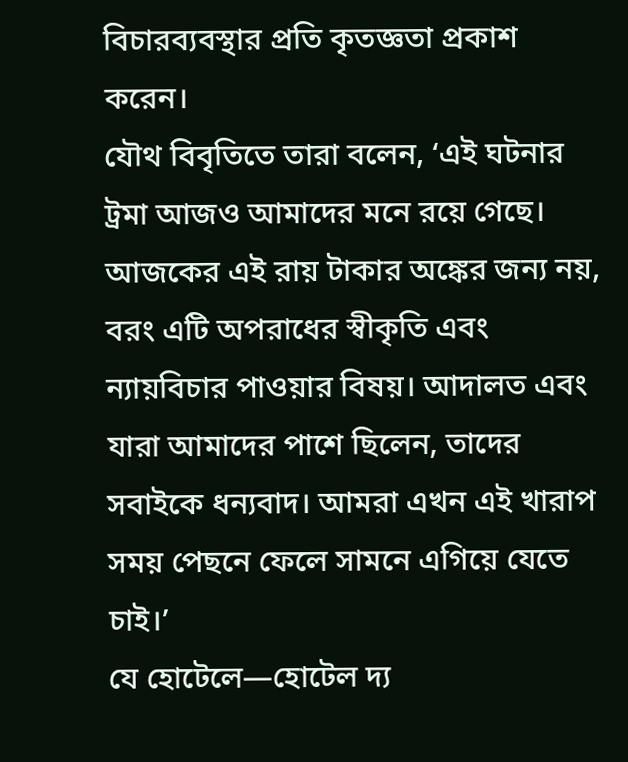বিচারব্যবস্থার প্রতি কৃতজ্ঞতা প্রকাশ করেন।
যৌথ বিবৃতিতে তারা বলেন, ‘এই ঘটনার ট্রমা আজও আমাদের মনে রয়ে গেছে। আজকের এই রায় টাকার অঙ্কের জন্য নয়, বরং এটি অপরাধের স্বীকৃতি এবং ন্যায়বিচার পাওয়ার বিষয়। আদালত এবং যারা আমাদের পাশে ছিলেন, তাদের সবাইকে ধন্যবাদ। আমরা এখন এই খারাপ সময় পেছনে ফেলে সামনে এগিয়ে যেতে চাই।’
যে হোটেলে—হোটেল দ্য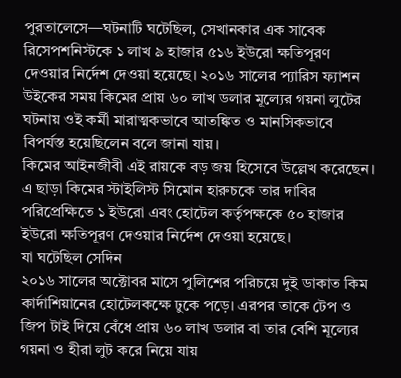পুরতালেসে—ঘটনাটি ঘটেছিল, সেখানকার এক সাবেক রিসেপশনিস্টকে ১ লাখ ৯ হাজার ৫১৬ ইউরো ক্ষতিপূরণ দেওয়ার নির্দেশ দেওয়া হয়েছে। ২০১৬ সালের প্যারিস ফ্যাশন উইকের সময় কিমের প্রায় ৬০ লাখ ডলার মূল্যের গয়না লুটের ঘটনায় ওই কর্মী মারাত্মকভাবে আতঙ্কিত ও মানসিকভাবে বিপর্যস্ত হয়েছিলেন বলে জানা যায়।
কিমের আইনজীবী এই রায়কে বড় জয় হিসেবে উল্লেখ করেছেন।
এ ছাড়া কিমের স্টাইলিস্ট সিমোন হারুচকে তার দাবির পরিপ্রেক্ষিতে ১ ইউরো এবং হোটেল কর্তৃপক্ষকে ৫০ হাজার ইউরো ক্ষতিপূরণ দেওয়ার নির্দেশ দেওয়া হয়েছে।
যা ঘটেছিল সেদিন
২০১৬ সালের অক্টোবর মাসে পুলিশের পরিচয়ে দুই ডাকাত কিম কার্দাশিয়ানের হোটেলকক্ষে ঢুকে পড়ে। এরপর তাকে টেপ ও জিপ টাই দিয়ে বেঁধে প্রায় ৬০ লাখ ডলার বা তার বেশি মূল্যের গয়না ও হীরা লুট করে নিয়ে যায়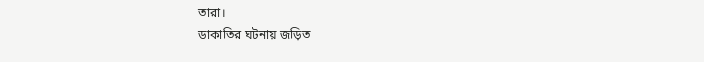তারা।
ডাকাতির ঘটনায় জড়িত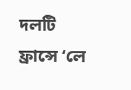দলটি ফ্রান্সে ‘লে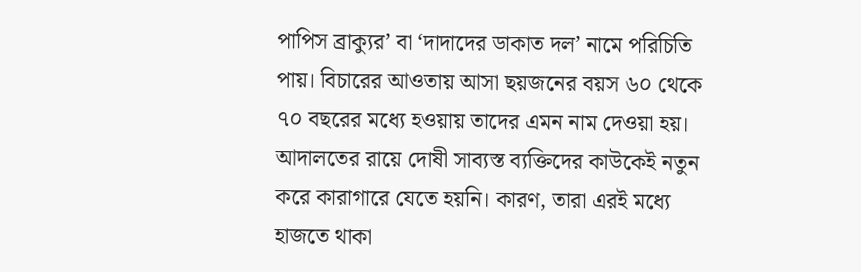পাপিস ব্রাক্যুর’ বা ‘দাদাদের ডাকাত দল’ নামে পরিচিতি পায়। বিচারের আওতায় আসা ছয়জনের বয়স ৬০ থেকে ৭০ বছরের মধ্যে হওয়ায় তাদের এমন নাম দেওয়া হয়।
আদালতের রায়ে দোষী সাব্যস্ত ব্যক্তিদের কাউকেই নতুন করে কারাগারে যেতে হয়নি। কারণ, তারা এরই মধ্যে হাজতে থাকা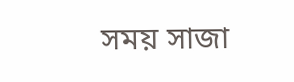সময় সাজা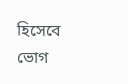হিসেবে ভোগ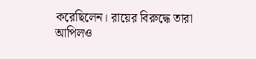করেছিলেন। রায়ের বিরুদ্ধে তারা আপিলও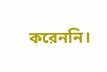করেননি।